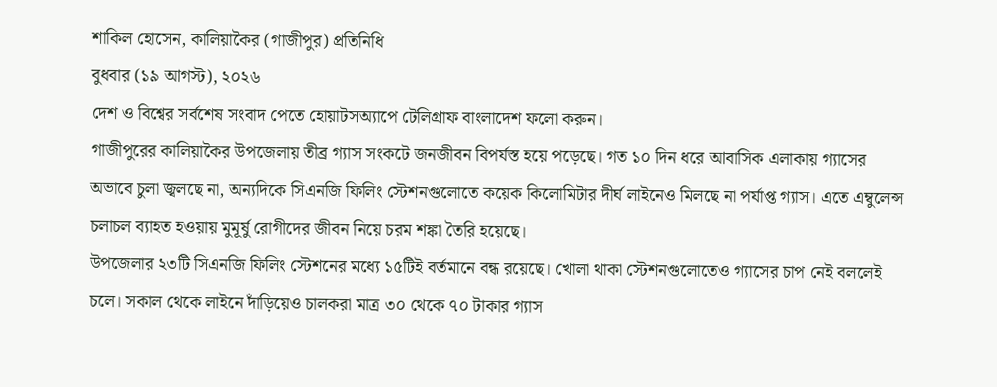শাকিল হোসেন, কালিয়াকৈর (গাজীপুর) প্রতিনিধি
বুধবার (১৯ আগস্ট), ২০২৬
দেশ ও বিশ্বের সর্বশেষ সংবাদ পেতে হোয়াটসঅ্যাপে টেলিগ্রাফ বাংলাদেশ ফলো করুন।
গাজীপুরের কালিয়াকৈর উপজেলায় তীব্র গ্যাস সংকটে জনজীবন বিপর্যস্ত হয়ে পড়েছে। গত ১০ দিন ধরে আবাসিক এলাকায় গ্যাসের অভাবে চুলা জ্বলছে না, অন্যদিকে সিএনজি ফিলিং স্টেশনগুলোতে কয়েক কিলোমিটার দীর্ঘ লাইনেও মিলছে না পর্যাপ্ত গ্যাস। এতে এম্বুলেন্স চলাচল ব্যাহত হওয়ায় মুমূর্ষু রোগীদের জীবন নিয়ে চরম শঙ্কা তৈরি হয়েছে।
উপজেলার ২৩টি সিএনজি ফিলিং স্টেশনের মধ্যে ১৫টিই বর্তমানে বন্ধ রয়েছে। খোলা থাকা স্টেশনগুলোতেও গ্যাসের চাপ নেই বললেই চলে। সকাল থেকে লাইনে দাঁড়িয়েও চালকরা মাত্র ৩০ থেকে ৭০ টাকার গ্যাস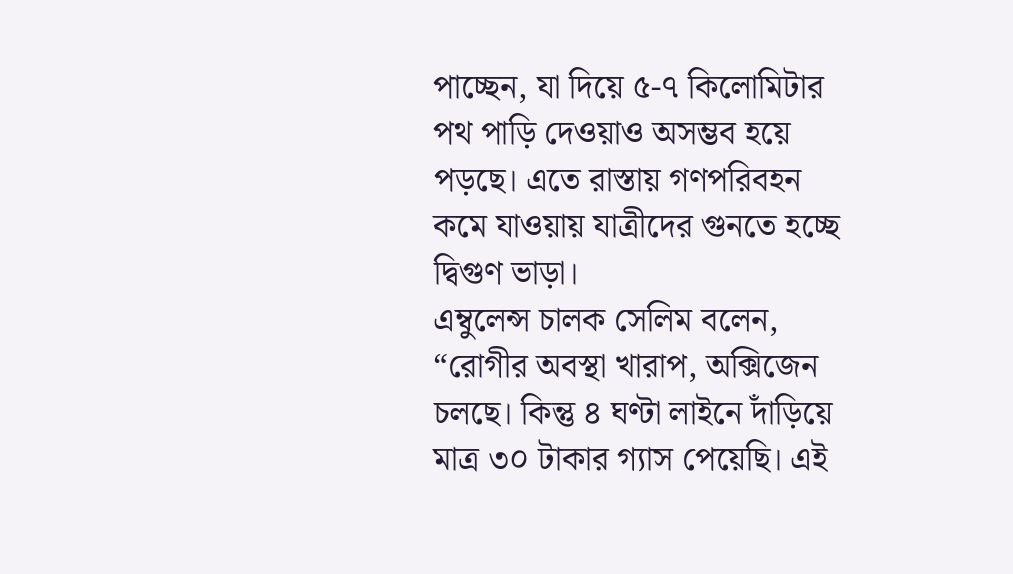পাচ্ছেন, যা দিয়ে ৫-৭ কিলোমিটার পথ পাড়ি দেওয়াও অসম্ভব হয়ে পড়ছে। এতে রাস্তায় গণপরিবহন কমে যাওয়ায় যাত্রীদের গুনতে হচ্ছে দ্বিগুণ ভাড়া।
এম্বুলেন্স চালক সেলিম বলেন, “রোগীর অবস্থা খারাপ, অক্সিজেন চলছে। কিন্তু ৪ ঘণ্টা লাইনে দাঁড়িয়ে মাত্র ৩০ টাকার গ্যাস পেয়েছি। এই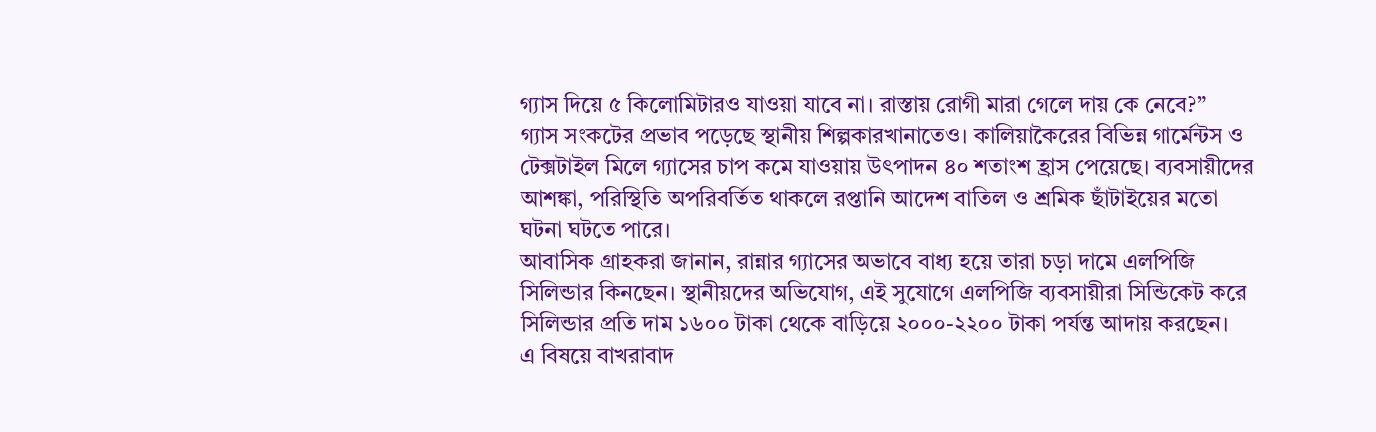গ্যাস দিয়ে ৫ কিলোমিটারও যাওয়া যাবে না। রাস্তায় রোগী মারা গেলে দায় কে নেবে?”
গ্যাস সংকটের প্রভাব পড়েছে স্থানীয় শিল্পকারখানাতেও। কালিয়াকৈরের বিভিন্ন গার্মেন্টস ও টেক্সটাইল মিলে গ্যাসের চাপ কমে যাওয়ায় উৎপাদন ৪০ শতাংশ হ্রাস পেয়েছে। ব্যবসায়ীদের আশঙ্কা, পরিস্থিতি অপরিবর্তিত থাকলে রপ্তানি আদেশ বাতিল ও শ্রমিক ছাঁটাইয়ের মতো ঘটনা ঘটতে পারে।
আবাসিক গ্রাহকরা জানান, রান্নার গ্যাসের অভাবে বাধ্য হয়ে তারা চড়া দামে এলপিজি সিলিন্ডার কিনছেন। স্থানীয়দের অভিযোগ, এই সুযোগে এলপিজি ব্যবসায়ীরা সিন্ডিকেট করে সিলিন্ডার প্রতি দাম ১৬০০ টাকা থেকে বাড়িয়ে ২০০০-২২০০ টাকা পর্যন্ত আদায় করছেন।
এ বিষয়ে বাখরাবাদ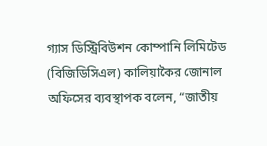গ্যাস ডিস্ট্রিবিউশন কোম্পানি লিমিটেড (বিজিডিসিএল) কালিয়াকৈর জোনাল অফিসের ব্যবস্থাপক বলেন, “জাতীয়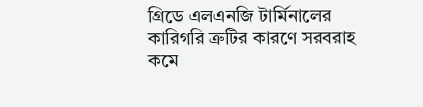গ্রিডে এলএনজি টার্মিনালের কারিগরি ত্রুটির কারণে সরবরাহ কমে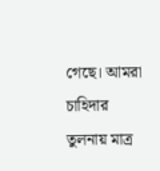গেছে। আমরা চাহিদার তুলনায় মাত্র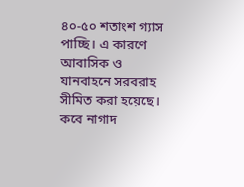৪০-৫০ শতাংশ গ্যাস পাচ্ছি। এ কারণে আবাসিক ও যানবাহনে সরবরাহ সীমিত করা হয়েছে। কবে নাগাদ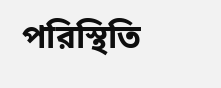পরিস্থিতি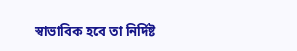স্বাভাবিক হবে তা নির্দিষ্ট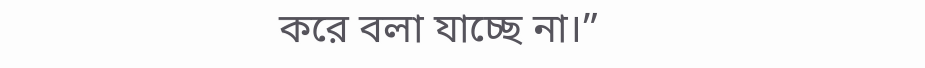করে বলা যাচ্ছে না।”